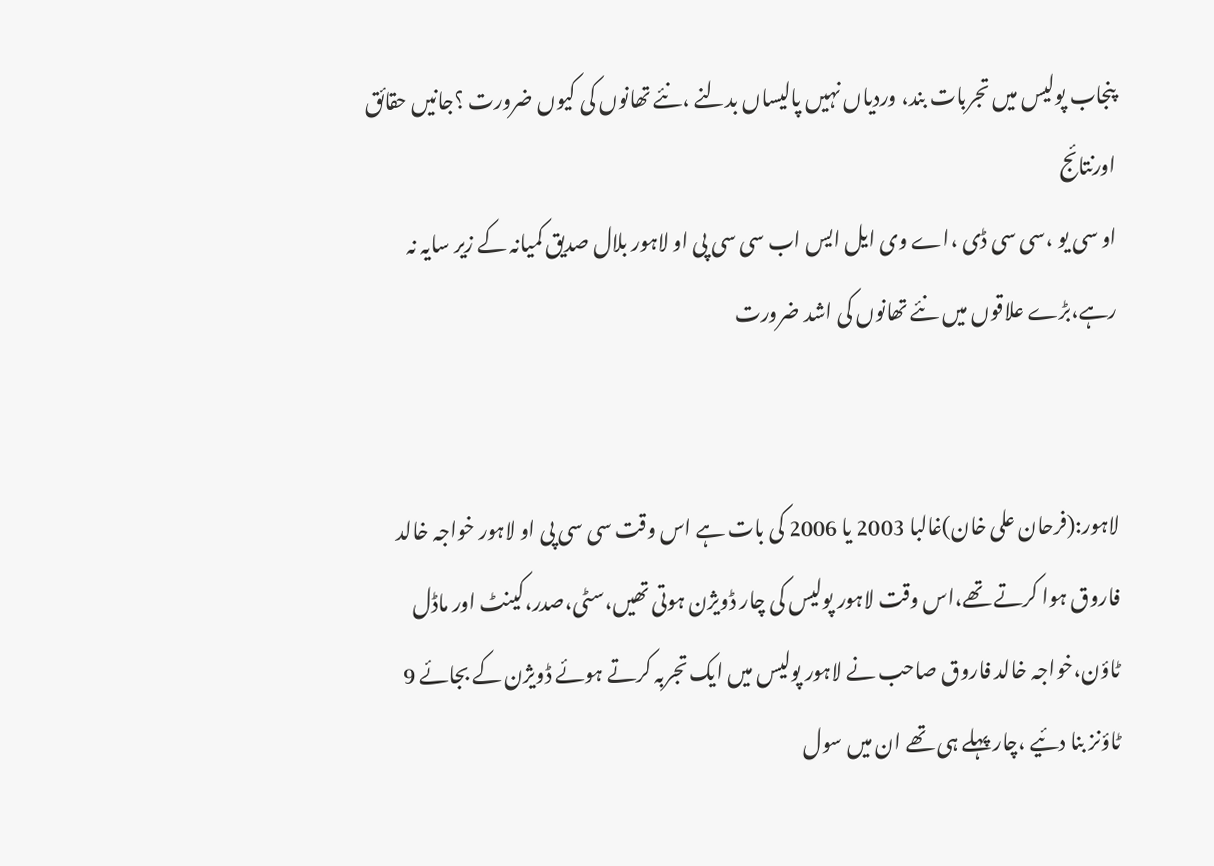پنجاب پولیس میں تجربات بند، وردیاں نہیں پالیساں بدلنے ،نئے تھانوں کی کیوں ضرورت ؟جانیں حقائق اورنتائج
او سی یو ،سی سی ڈی ،اے وی ایل ایس اب سی سی پی او لاہور بلال صدیق کمیانہ کے زیر سایہ نہ رہے،بڑے علاقوں میں نئے تھانوں کی اشد ضرورت


لاہور:(فرحان علی خان)غالبا 2003 یا 2006 کی بات ہے اس وقت سی سی پی او لاہور خواجہ خالد فاروق ہوا کرتے تھے،اس وقت لاہور پولیس کی چار ڈویژن ہوتی تھیں،سٹی،صدر،کینٹ اور ماڈل ٹاؤن،خواجہ خالد فاروق صاحب نے لاہور پولیس میں ایک تجربہ کرتے ہوئے ڈویژن کے بجائے 9 ٹاؤنز بنا دئیے ،چار پہلے ہی تھے ان میں سول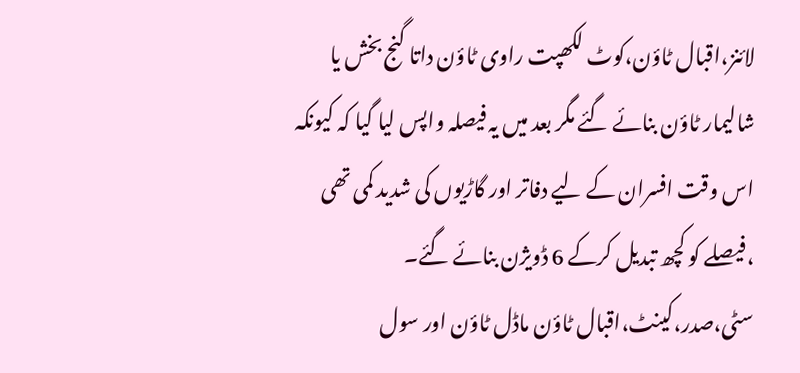لائنز،اقبال ٹاؤن،کوٹ لکھپت راوی ٹاؤن داتا گنج بخش یا شالیمار ٹاؤن بنائے گئے مگر بعد میں یہ فیصلہ واپس لیا گیا کہ کیونکہ اس وقت افسران کے لیے دفاتر اور گاڑیوں کی شدید کمی تھی ،فیصلے کو کچھ تبدیل کرکے 6 ڈویژن بنائے گئے۔
سٹی،صدر،کینٹ،اقبال ٹاؤن ماڈل ٹاؤن اور سول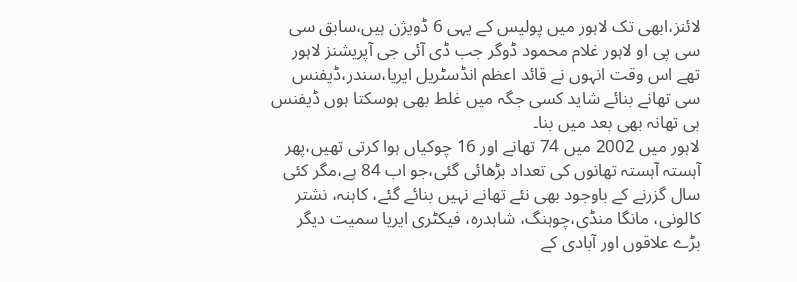لائنز،ابھی تک لاہور میں پولیس کے یہی 6 ڈویژن ہیں،سابق سی سی پی او لاہور غلام محمود ڈوگر جب ڈی آئی جی آپریشنز لاہور تھے اس وقت انہوں نے قائد اعظم انڈسٹریل ایریا،سندر،ڈیفنس سی تھانے بنائے شاید کسی جگہ میں غلط بھی ہوسکتا ہوں ڈیفنس بی تھانہ بھی بعد میں بنا۔
لاہور میں 2002 میں 74 تھانے اور 16 چوکیاں ہوا کرتی تھیں،پھر آہستہ آہستہ تھانوں کی تعداد بڑھائی گئی،جو اب 84 ہے،مگر کئی سال گزرنے کے باوجود بھی نئے تھانے نہیں بنائے گئے، کاہنہ، نشتر کالونی، مانگا منڈی،چوہنگ، شاہدرہ، فیکٹری ایریا سمیت دیگر بڑے علاقوں اور آبادی کے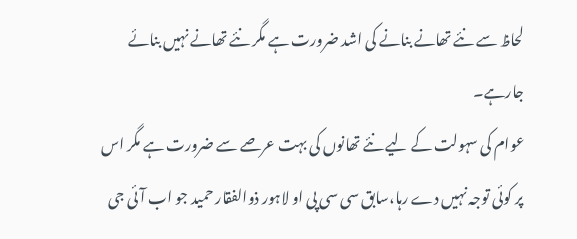لحاظ سے نئے تھانے بنانے کی اشد ضرورت ہے مگر نئے تھانے نہیں بنائے جارہے۔
عوام کی سہولت کے لیے نئے تھانوں کی بہت عرصے سے ضرورت ہے مگر اس پر کوئی توجہ نہیں دے رہا،سابق سی سی پی او لاہور ذوالفقار حمید جو اب آئی جی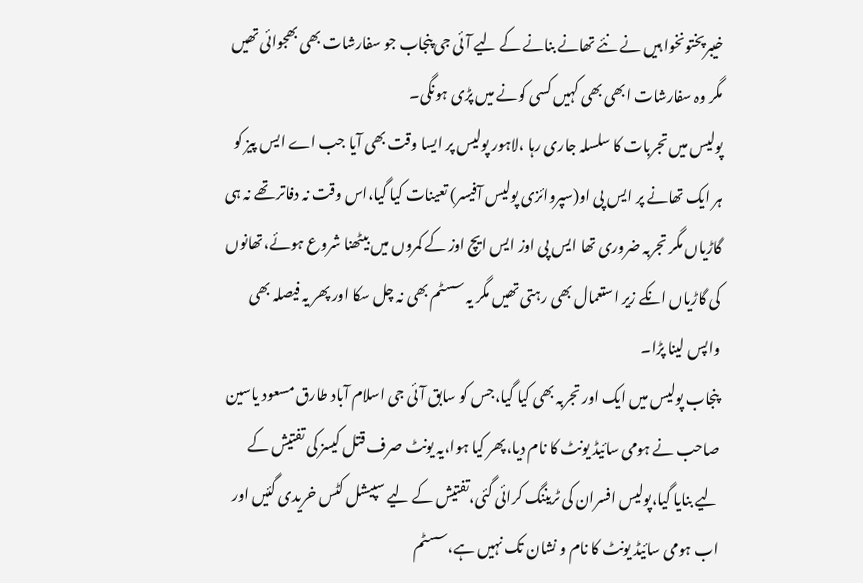خیبرپختونخوا ہیں نے نئے تھانے بنانے کے لیے آئی جی پنجاب جو سفارشات بھی بھجوائی تھیں مگر وہ سفارشات ابھی بھی کہیں کسی کونے میں پڑی ہونگی۔
پولیس میں تجربات کا سلسلہ جاری رہا ،لاہور پولیس پر ایسا وقت بھی آیا جب اے ایس پیز کو ہر ایک تھانے پر ایس پی او(سپروائزی پولیس آفیسر) تعینات کیا گیا،اس وقت نہ دفاتر تھے نہ ہی گاڑیاں مگر تجربہ ضروری تھا ایس پی اوز ایس ایچ اوز کے کمروں میں بیٹھنا شروع ہوئے،تھانوں کی گاڑیاں انکے زیر استعمال بھی رہتی تھیں مگر یہ سسٹم بھی نہ چل سکا اور پھر یہ فیصلہ بھی واپس لینا پڑا۔
پنجاب پولیس میں ایک اور تجربہ بھی کیا گیا،جس کو سابق آئی جی اسلام آباد طارق مسعود یاسین صاحب نے ہومی سائیڈ یونٹ کا نام دیا،پھر کیا ہوا،یہ یونٹ صرف قتل کیسز کی تفتیش کے لیے بنایا گیا،پولیس افسران کی ٹریننگ کرائی گئی،تفتیش کے لیے سپیشل کٹس خریدی گئیں اور اب ہومی سائیڈ یونٹ کا نام و نشان تک نہیں ہے،سسٹم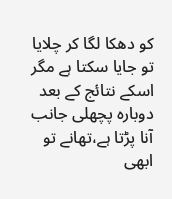کو دھکا لگا کر چلایا تو جایا سکتا ہے مگر اسکے نتائج کے بعد دوبارہ پچھلی جانب آنا پڑتا ہے،تھانے تو ابھی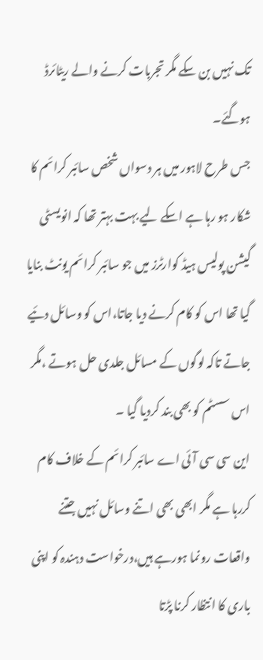تک نہیں بن سکے مگر تجربات کرنے والے ریٹائرڈ ہوگئے۔
جس طرح لاہور میں ہر دسواں شخص سائبر کرائم کا شکار ہو رہا ہے اسکے لیے بہت بہتر تھا کہ انویسٹی گیشن پولیس ہیڈ کوارٹرز میں جو سائبر کرائم یونٹ بنایا گیا تھا اس کو کام کرنے دیا جاتا،اس کو وسائل دئیے جاتے تاکہ لوگوں کے مسائل جلدی حل ہوتے ،مگر اس سسٹم کو بھی بند کردیا گیا ۔
این سی سی آئی اے سائبر کرائم کے خلاف کام کررہا ہے مگر ابھی بھی اتنے وسائل نہیں جتنے واقعات رونما ہورہے ہیں،درخواست دہندہ کو اپنی باری کا انتظار کرنا پڑتا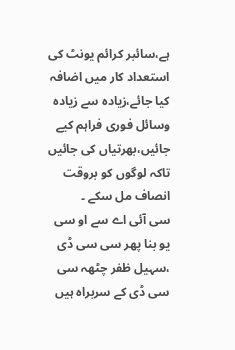ہے،سائبر کرائم یونٹ کی استعداد کار میں اضافہ کیا جائے،زیادہ سے زیادہ وسائل فوری فراہم کیے جائیں،بھرتیاں کی جائیں تاکہ لوگوں کو بروقت انصاف مل سکے ۔
سی آئی اے سے او سی یو بنا پھر سی سی ڈی ،سہیل ظفر چٹھہ سی سی ڈی کے سربراہ ہیں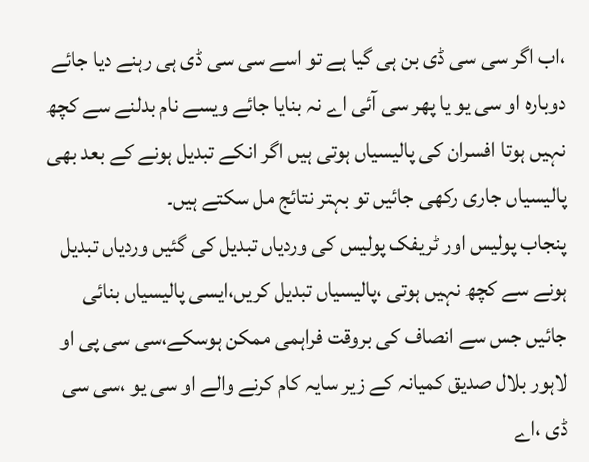،اب اگر سی سی ڈی بن ہی گیا ہے تو اسے سی سی ڈی ہی رہنے دیا جائے دوبارہ او سی یو یا پھر سی آئی اے نہ بنایا جائے ویسے نام بدلنے سے کچھ نہیں ہوتا افسران کی پالیسیاں ہوتی ہیں اگر انکے تبدیل ہونے کے بعد بھی پالیسیاں جاری رکھی جائیں تو بہتر نتائج مل سکتے ہیں۔
پنجاب پولیس اور ٹریفک پولیس کی وردیاں تبدیل کی گئیں وردیاں تبدیل ہونے سے کچھ نہیں ہوتی ،پالیسیاں تبدیل کریں،ایسی پالیسیاں بنائی جائیں جس سے انصاف کی بروقت فراہمی ممکن ہوسکے،سی سی پی او لاہور بلال صدیق کمیانہ کے زیر سایہ کام کرنے والے او سی یو ،سی سی ڈی ،اے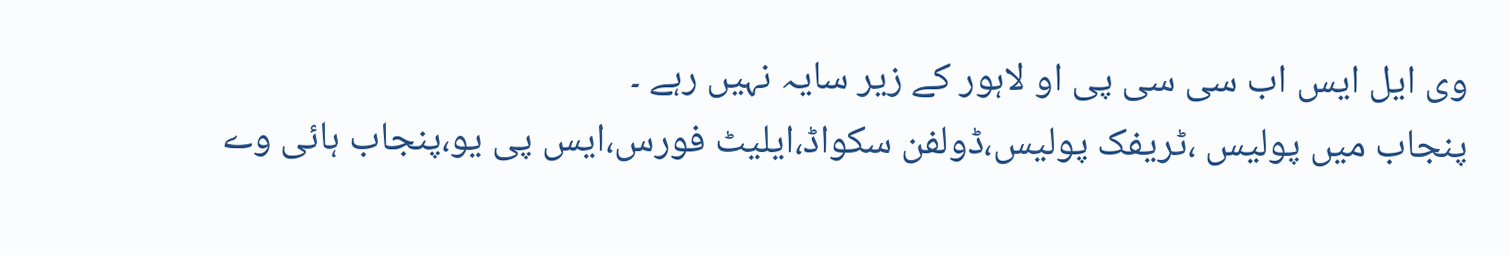وی ایل ایس اب سی سی پی او لاہور کے زیر سایہ نہیں رہے ۔
پنجاب میں پولیس ،ٹریفک پولیس،ڈولفن سکواڈ،ایلیٹ فورس،ایس پی یو،پنجاب ہائی وے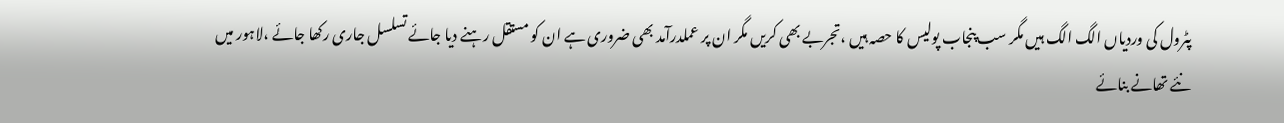پٹرول کی وردیاں الگ الگ ہیں مگر سب پنجاب پولیس کا حصہ ہیں ،تجربے بھی کریں مگر ان پر عملدرآمد بھی ضروری ہے ان کو مستقل رہنے دیا جائے تسلسل جاری رکھا جائے ،لاہور میں نئے تھانے بنائے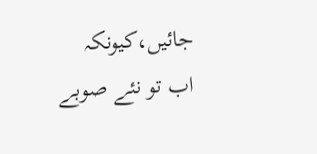جائیں،کیونکہ اب تو نئے صوبے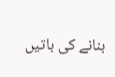بنانے کی باتیں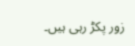زور پکڑ رہی ہیں۔